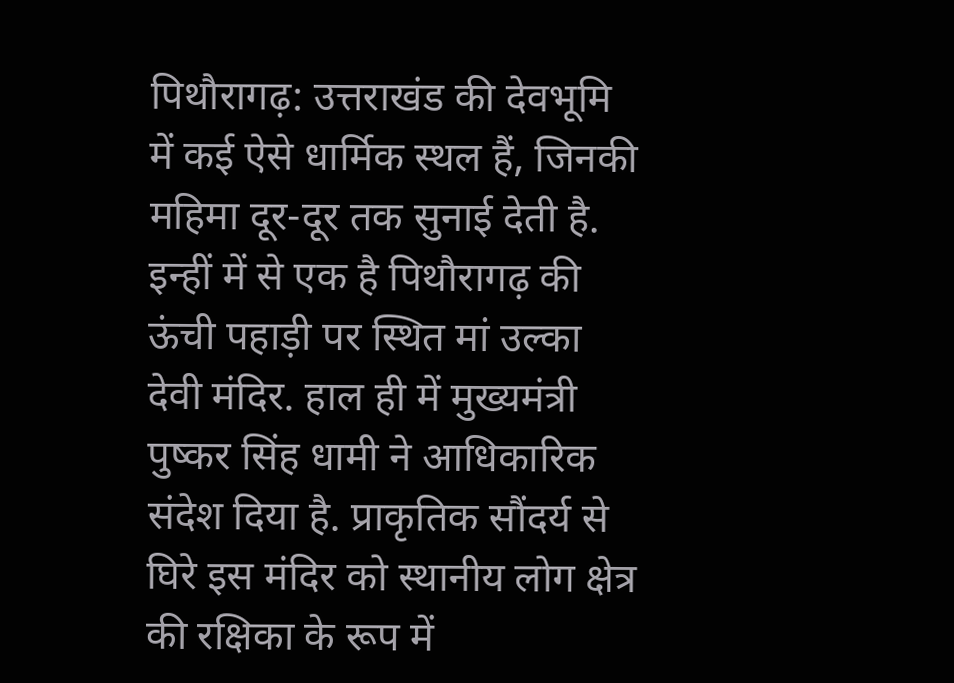पिथौरागढ़: उत्तराखंड की देवभूमि में कई ऐसे धार्मिक स्थल हैं, जिनकी महिमा दूर-दूर तक सुनाई देती है. इन्हीं में से एक है पिथौरागढ़ की ऊंची पहाड़ी पर स्थित मां उल्का देवी मंदिर. हाल ही में मुख्यमंत्री पुष्कर सिंह धामी ने आधिकारिक संदेश दिया है. प्राकृतिक सौंदर्य से घिरे इस मंदिर को स्थानीय लोग क्षेत्र की रक्षिका के रूप में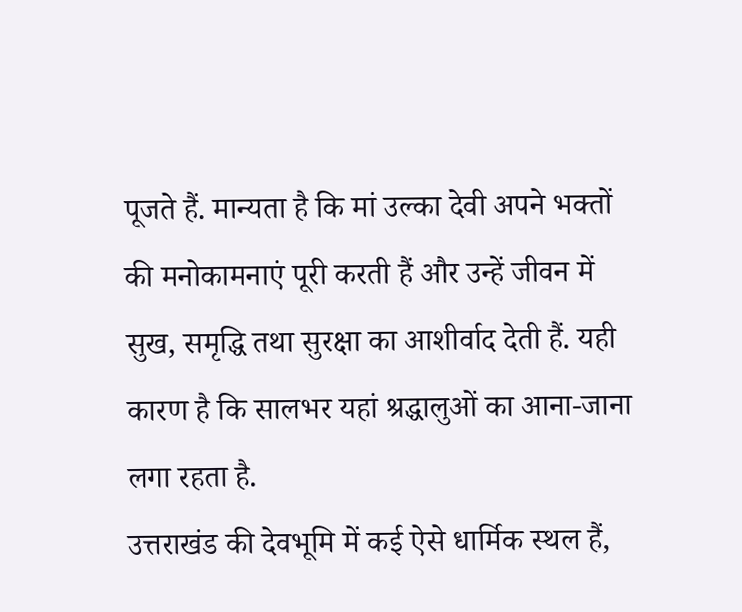पूजते हैं. मान्यता है कि मां उल्का देवी अपने भक्तों की मनोकामनाएं पूरी करती हैं और उन्हें जीवन में सुख, समृद्धि तथा सुरक्षा का आशीर्वाद देती हैं. यही कारण है कि सालभर यहां श्रद्धालुओं का आना-जाना लगा रहता है.
उत्तराखंड की देवभूमि में कई ऐसे धार्मिक स्थल हैं,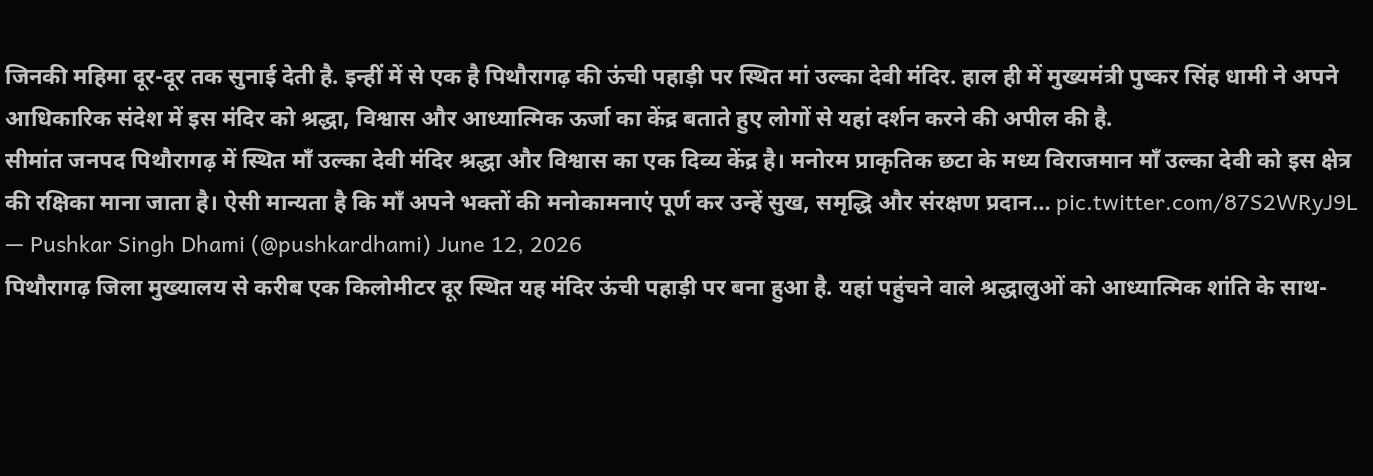जिनकी महिमा दूर-दूर तक सुनाई देती है. इन्हीं में से एक है पिथौरागढ़ की ऊंची पहाड़ी पर स्थित मां उल्का देवी मंदिर. हाल ही में मुख्यमंत्री पुष्कर सिंह धामी ने अपने आधिकारिक संदेश में इस मंदिर को श्रद्धा, विश्वास और आध्यात्मिक ऊर्जा का केंद्र बताते हुए लोगों से यहां दर्शन करने की अपील की है.
सीमांत जनपद पिथौरागढ़ में स्थित माँ उल्का देवी मंदिर श्रद्धा और विश्वास का एक दिव्य केंद्र है। मनोरम प्राकृतिक छटा के मध्य विराजमान माँ उल्का देवी को इस क्षेत्र की रक्षिका माना जाता है। ऐसी मान्यता है कि माँ अपने भक्तों की मनोकामनाएं पूर्ण कर उन्हें सुख, समृद्धि और संरक्षण प्रदान… pic.twitter.com/87S2WRyJ9L
— Pushkar Singh Dhami (@pushkardhami) June 12, 2026
पिथौरागढ़ जिला मुख्यालय से करीब एक किलोमीटर दूर स्थित यह मंदिर ऊंची पहाड़ी पर बना हुआ है. यहां पहुंचने वाले श्रद्धालुओं को आध्यात्मिक शांति के साथ-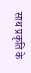साथ प्रकृति के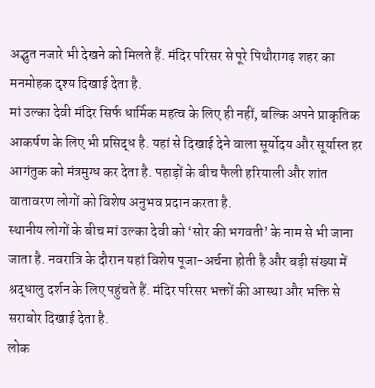अद्भुत नजारे भी देखने को मिलते हैं. मंदिर परिसर से पूरे पिथौरागढ़ शहर का मनमोहक दृश्य दिखाई देता है.
मां उल्का देवी मंदिर सिर्फ धार्मिक महत्व के लिए ही नहीं, बल्कि अपने प्राकृतिक आकर्षण के लिए भी प्रसिद्ध है. यहां से दिखाई देने वाला सूर्योदय और सूर्यास्त हर आगंतुक को मंत्रमुग्ध कर देता है. पहाड़ों के बीच फैली हरियाली और शांत वातावरण लोगों को विशेष अनुभव प्रदान करता है.
स्थानीय लोगों के बीच मां उल्का देवी को ‘सोर की भगवती’ के नाम से भी जाना जाता है. नवरात्रि के दौरान यहां विशेष पूजा-अर्चना होती है और बड़ी संख्या में श्रद्धालु दर्शन के लिए पहुंचते हैं. मंदिर परिसर भक्तों की आस्था और भक्ति से सराबोर दिखाई देता है.
लोक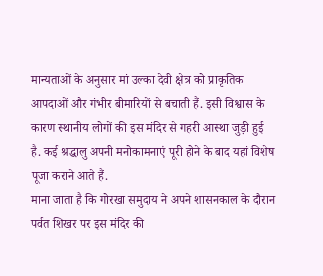मान्यताओं के अनुसार मां उल्का देवी क्षेत्र को प्राकृतिक आपदाओं और गंभीर बीमारियों से बचाती हैं. इसी विश्वास के कारण स्थानीय लोगों की इस मंदिर से गहरी आस्था जुड़ी हुई है. कई श्रद्धालु अपनी मनोकामनाएं पूरी होने के बाद यहां विशेष पूजा कराने आते हैं.
माना जाता है कि गोरखा समुदाय ने अपने शासनकाल के दौरान पर्वत शिखर पर इस मंदिर की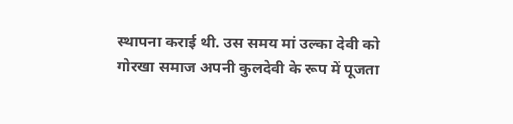स्थापना कराई थी. उस समय मां उल्का देवी को गोरखा समाज अपनी कुलदेवी के रूप में पूजता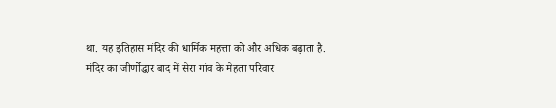था. यह इतिहास मंदिर की धार्मिक महत्ता को और अधिक बढ़ाता है.
मंदिर का जीर्णोद्धार बाद में सेरा गांव के मेहता परिवार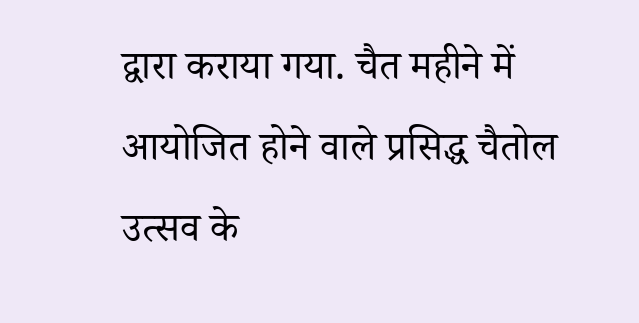द्वारा कराया गया. चैत महीने में आयोजित होने वाले प्रसिद्ध चैतोल उत्सव के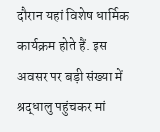दौरान यहां विशेष धार्मिक कार्यक्रम होते हैं. इस अवसर पर बड़ी संख्या में श्रद्धालु पहुंचकर मां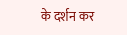के दर्शन कर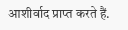आशीर्वाद प्राप्त करते हैं.